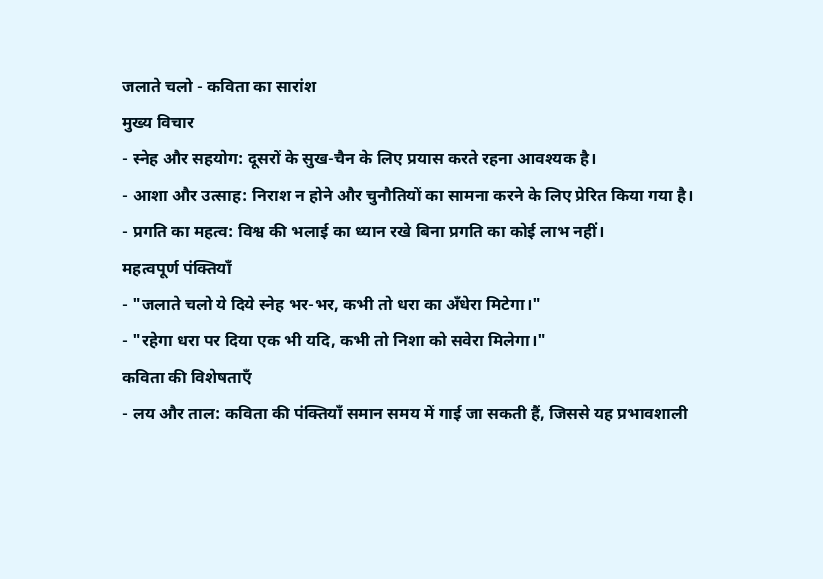जलाते चलो - कविता का सारांश
मुख्य विचार
- स्नेह और सहयोग: दूसरों के सुख-चैन के लिए प्रयास करते रहना आवश्यक है।
- आशा और उत्साह: निराश न होने और चुनौतियों का सामना करने के लिए प्रेरित किया गया है।
- प्रगति का महत्व: विश्व की भलाई का ध्यान रखे बिना प्रगति का कोई लाभ नहीं।
महत्वपूर्ण पंक्तियाँ
- "जलाते चलो ये दिये स्नेह भर-भर, कभी तो धरा का अँधेरा मिटेगा।"
- "रहेगा धरा पर दिया एक भी यदि, कभी तो निशा को सवेरा मिलेगा।"
कविता की विशेषताएँ
- लय और ताल: कविता की पंक्तियाँ समान समय में गाई जा सकती हैं, जिससे यह प्रभावशाली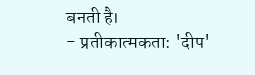बनती है।
- प्रतीकात्मकता: 'दीप'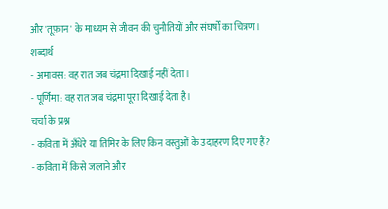और 'तूफ़ान' के माध्यम से जीवन की चुनौतियों और संघर्षों का चित्रण।
शब्दार्थ
- अमावस: वह रात जब चंद्रमा दिखाई नहीं देता।
- पूर्णिमा: वह रात जब चंद्रमा पूरा दिखाई देता है।
चर्चा के प्रश्न
- कविता में अँधेरे या तिमिर के लिए किन वस्तुओं के उदाहरण दिए गए हैं?
- कविता में किसे जलाने और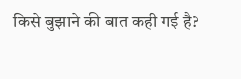किसे बुझाने की बात कही गई है?